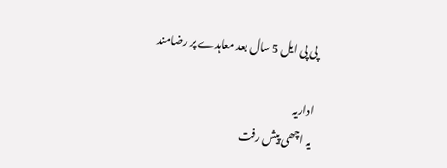پی پی ایل 5 سال بعد معاہدے پر رضامند

اداریہ
یہ اچھی پیش رفت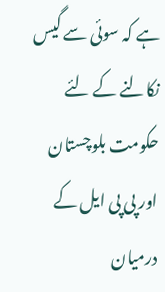ہے کہ سوئی سے گیس نکالنے کے لئے حکومت بلوچستان اور پی پی ایل کے درمیان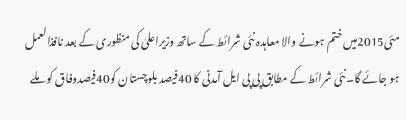مئی2015میں ختم ہونے والا معاہدہ نئی شرائط کے ساتھ وزیراعلیٰ کی منظوری کے بعد نافذالعمل ہو جائے گا۔نئی شرائط کے مطابق پی پی ایل آمدنی کا 40فیصد بلوچستان کو40فیصدوفاق کو ملے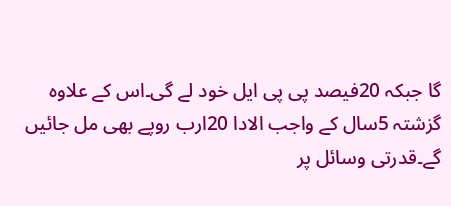گا جبکہ 20فیصد پی پی ایل خود لے گی۔اس کے علاوہ گزشتہ 5سال کے واجب الادا 20ارب روپے بھی مل جائیں گے۔قدرتی وسائل پر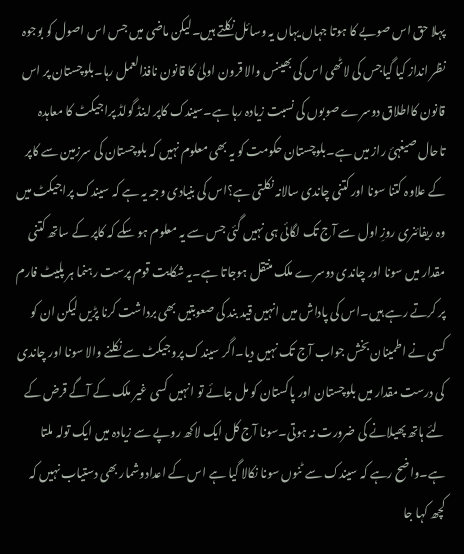پہلا حق اس صوبے کا ہوتا جہاں یہاں یہ وسائل نکلتے ہیں۔لیکن ماضی میں جس اس اصول کو بوجوہ نظر انداز کیا گیاجس کی لاٹھی اس کی بھینس والا قرون اولیٰ کا قانون نافذالعمل رہا۔بلوچستان پر اس قانون کااطلاق دوسرے صوبوں کی نسبت زیادہ رہا ہے۔سیندک کاپر اینڈ گولڈ پراجیکٹ کا معاہدہ تاحال صیغہئ راز میں ہے۔بلوچستان حکومت کو یہ بھی معلوم نہیں کہ بلوچستان کی سرزمین سے کاپر کے علاوہ کتنا سونا اور کتنی چاندی سالانہ نکلتی ہے؟اس کی بنیادی وجہ یہ ہے کہ سیندک پراجیکٹ میں وہ ریفائنری روزِ اول سے آج تک لگائی ہی نہیں گئی جس سے یہ معلوم ہو سکے کہ کاپر کے ساتھ کتنی مقدار میں سونا اور چاندی دوسرے ملک منتقل ہوجاتا ہے۔یہ شکایت قوم پرست رہنما ہر پلیٹ فارم پر کرتے رہے ہیں۔اس کی پاداش میں انہیں قید بند کی صعوبتیں بھی برداشت کرنا پڑیں لیکن ان کو کسی نے اطمینان بخش جواب آج تک نہیں دیا۔اگر سیندک پروجیکٹ سے نکلنے والا سونا اور چاندی کی درست مقدار میں بلوچستان اور پاکستان کو مل جائے تو انہیں کسی غیر ملک کے آگے قرض کے لئے ہاتھ پھیلانے کی ضرورت نہ ہوتی۔سونا آج کل ایک لاکھ روپے سے زیادہ میں ایک تولہ ملتا ہے۔واضح رہے کہ سیندک سے ٹنوں سونا نکالا گیا ہے اس کے اعدادوشمار بھی دستیاب نہیں کہ کچھ کہا جا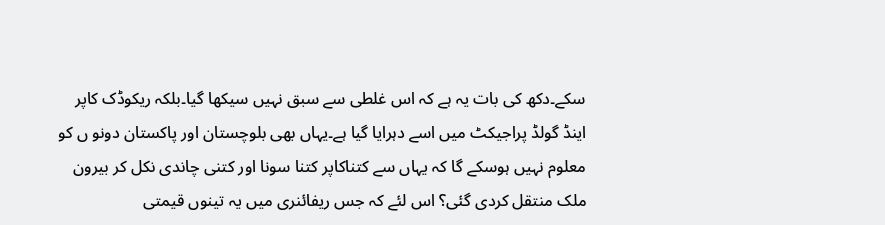سکے۔دکھ کی بات یہ ہے کہ اس غلطی سے سبق نہیں سیکھا گیا۔بلکہ ریکوڈک کاپر اینڈ گولڈ پراجیکٹ میں اسے دہرایا گیا ہے۔یہاں بھی بلوچستان اور پاکستان دونو ں کو معلوم نہیں ہوسکے گا کہ یہاں سے کتناکاپر کتنا سونا اور کتنی چاندی نکل کر بیرون ملک منتقل کردی گئی؟ اس لئے کہ جس ریفائنری میں یہ تینوں قیمتی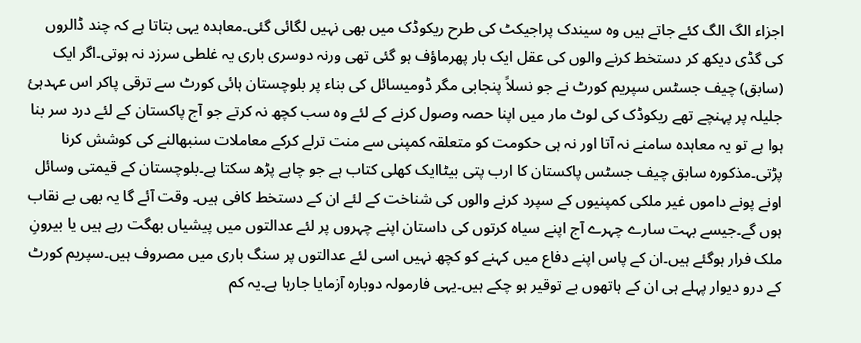اجزاء الگ الگ کئے جاتے ہیں وہ سیندک پراجیکٹ کی طرح ریکوڈک میں بھی نہیں لگائی گئی۔معاہدہ یہی بتاتا ہے کہ چند ڈالروں کی گڈی دیکھ کر دستخط کرنے والوں کی عقل ایک بار پھرماؤف ہو گئی تھی ورنہ دوسری باری یہ غلطی سرزد نہ ہوتی۔اگر ایک (سابق) چیف جسٹس سپریم کورٹ نے جو نسلاً پنجابی مگر ڈومیسائل کی بناء پر بلوچستان ہائی کورٹ سے ترقی پاکر اس عہدہئ جلیلہ پر پہنچے تھے ریکوڈک کی لوٹ مار میں اپنا حصہ وصول کرنے کے لئے وہ سب کچھ نہ کرتے جو آج پاکستان کے لئے درد سر بنا ہوا ہے تو یہ معاہدہ سامنے نہ آتا اور نہ ہی حکومت کو متعلقہ کمپنی سے منت ترلے کرکے معاملات سنبھالنے کی کوشش کرنا پڑتی۔مذکورہ سابق چیف جسٹس پاکستان کا ارب پتی بیٹاایک کھلی کتاب ہے جو چاہے پڑھ سکتا ہے۔بلوچستان کے قیمتی وسائل اونے پونے داموں غیر ملکی کمپنیوں کے سپرد کرنے والوں کی شناخت کے لئے ان کے دستخط کافی ہیں۔ وقت آئے گا یہ بھی بے نقاب ہوں گے۔جیسے بہت سارے چہرے آج اپنے سیاہ کرتوں کی داستان اپنے چہروں پر لئے عدالتوں میں پیشیاں بھگت رہے ہیں یا بیرونِ ملک فرار ہوگئے ہیں۔ان کے پاس اپنے دفاع میں کہنے کو کچھ نہیں اسی لئے عدالتوں پر سنگ باری میں مصروف ہیں۔سپریم کورٹ کے درو دیوار پہلے ہی ان کے ہاتھوں بے توقیر ہو چکے ہیں۔یہی فارمولہ دوبارہ آزمایا جارہا ہے۔یہ کم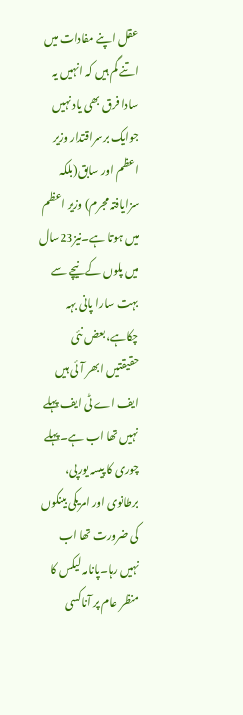عقل اپنے مفادات میں اتنے گم ہیں کہ انہیں یہ سادا فرق بھی یاد نہیں جوایک برسراقتدار وزیر اعظم اور سابق(بلکہ سزایافتہ مجرم) وزیر اعظم میں ہوتا ہے۔نیز23سال میں پلوں کے نیچے سے بہت سارا پانی بہہ چکاہے،بعض نئی حقیقتیں ابھر آئی ہیں ایف اے ٹی ایف پہلے نہیں تھا اب ہے۔پہلے چوری کا پیسہ یورپی، برطانوی اور امریکی بینکوں کی ضرورت تھا اب نہیں رہا۔پانامہ لیکس کا منظر عام پر آناکسی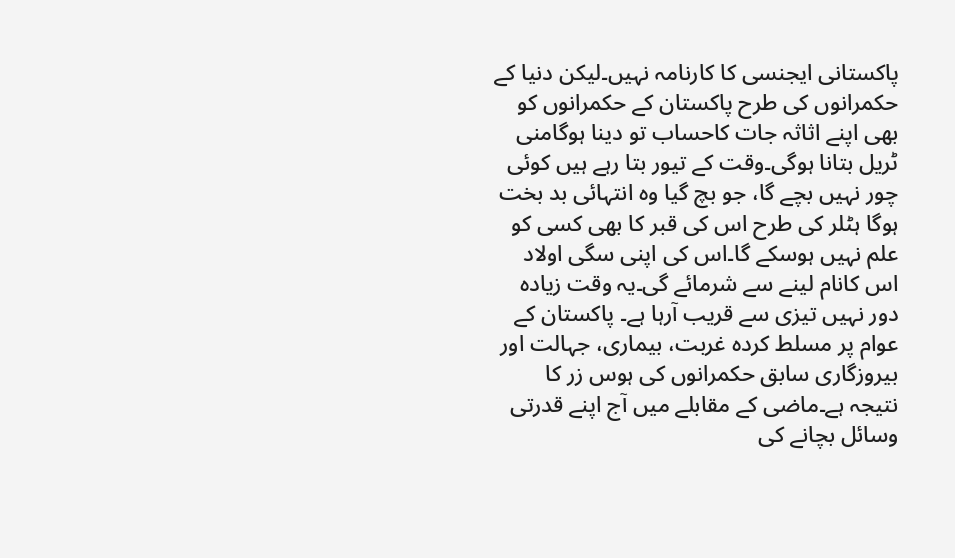پاکستانی ایجنسی کا کارنامہ نہیں۔لیکن دنیا کے حکمرانوں کی طرح پاکستان کے حکمرانوں کو بھی اپنے اثاثہ جات کاحساب تو دینا ہوگامنی ٹریل بتانا ہوگی۔وقت کے تیور بتا رہے ہیں کوئی چور نہیں بچے گا، جو بچ گیا وہ انتہائی بد بخت ہوگا ہٹلر کی طرح اس کی قبر کا بھی کسی کو علم نہیں ہوسکے گا۔اس کی اپنی سگی اولاد اس کانام لینے سے شرمائے گی۔یہ وقت زیادہ دور نہیں تیزی سے قریب آرہا ہے۔ پاکستان کے عوام پر مسلط کردہ غربت، بیماری، جہالت اور بیروزگاری سابق حکمرانوں کی ہوس زر کا نتیجہ ہے۔ماضی کے مقابلے میں آج اپنے قدرتی وسائل بچانے کی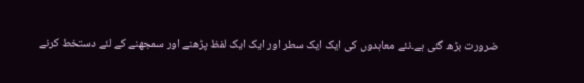ضرورت بڑھ گئی ہے۔نئے معاہدوں کی ایک ایک سطر اور ایک ایک لفظ پڑھنے اور سمجھنے کے لئے دستخط کرنے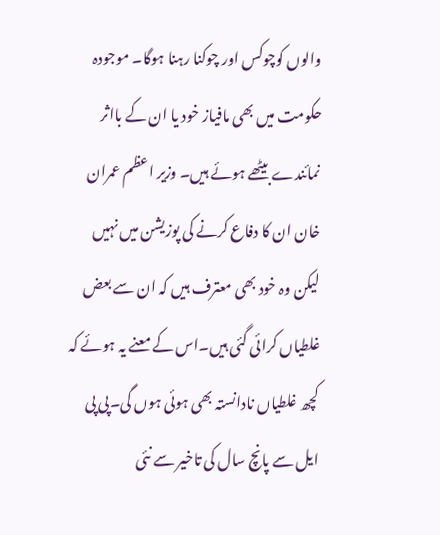والوں کوچوکس اور چوکنا رہنا ہوگا۔ موجودہ حکومت میں بھی مافیاز خود یا ان کے بااثر نمائندے بیٹھے ہوئے ہیں۔ وزیر اعظم عمران خان ان کا دفاع کرنے کی پوزیشن میں نہیں لیکن وہ خود بھی معترف ہیں کہ ان سے بعض غلطیاں کرائی گئی ہیں۔اس کے معنے یہ ہوئے کہ کچھ غلطیاں نادانستہ بھی ہوئی ہوں گی۔پی پی ایل سے پانچ سال کی تاخیر سے نئی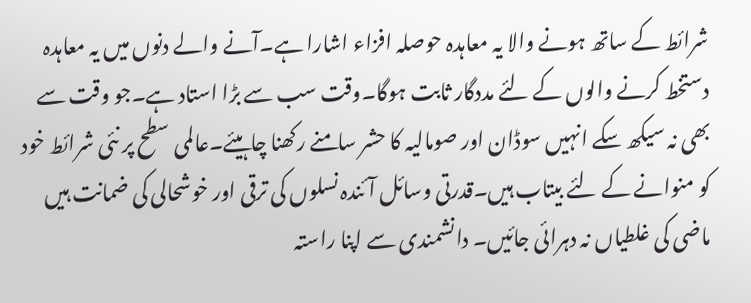شرائط کے ساتھ ہونے والا یہ معاہدہ حوصلہ افزاء اشارا ہے۔آنے والے دنوں میں یہ معاہدہ دستخط کرنے والوں کے لئے مددگار ثابت ہوگا۔وقت سب سے بڑا استاد ہے۔جو وقت سے بھی نہ سیکھ سکے انہیں سوڈان اور صومالیہ کا حشر سامنے رکھنا چاہیئے۔عالمی سطح پر نئی شرائط خود کو منوانے کے لئے بیتاب ہیں۔قدرتی وسائل آئندہ نسلوں کی ترقی اور خوشحالی کی ضمانت ہیں ماضی کی غلطیاں نہ دہرائی جائیں۔ دانشمندی سے اپنا راستہ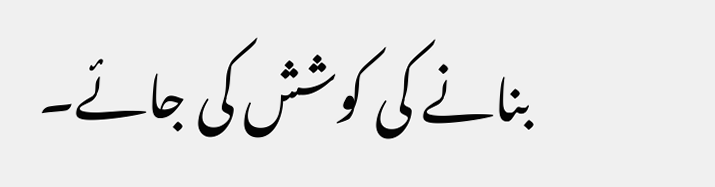بنانے کی کوشش کی جائے۔